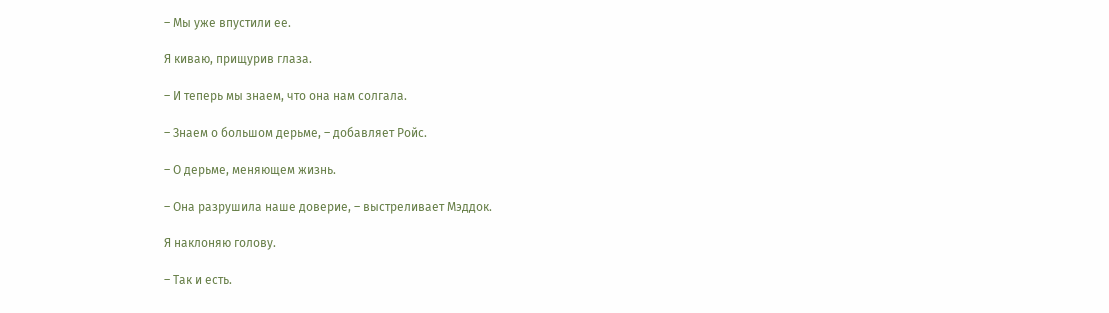– Мы уже впустили ее.

Я киваю, прищурив глаза.

– И теперь мы знаем, что она нам солгала.

– Знаем о большом дерьме, – добавляет Ройс.

– О дерьме, меняющем жизнь.

– Она разрушила наше доверие, – выстреливает Мэддок.

Я наклоняю голову.

– Так и есть.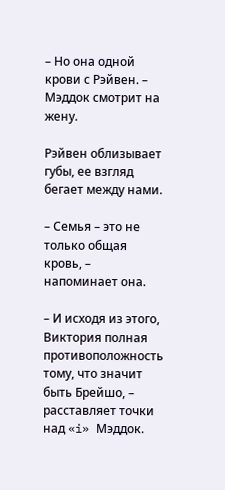– Но она одной крови с Рэйвен. – Мэддок смотрит на жену.

Рэйвен облизывает губы, ее взгляд бегает между нами.

– Семья – это не только общая кровь, – напоминает она.

– И исходя из этого, Виктория полная противоположность тому, что значит быть Брейшо, – расставляет точки над «i» Мэддок.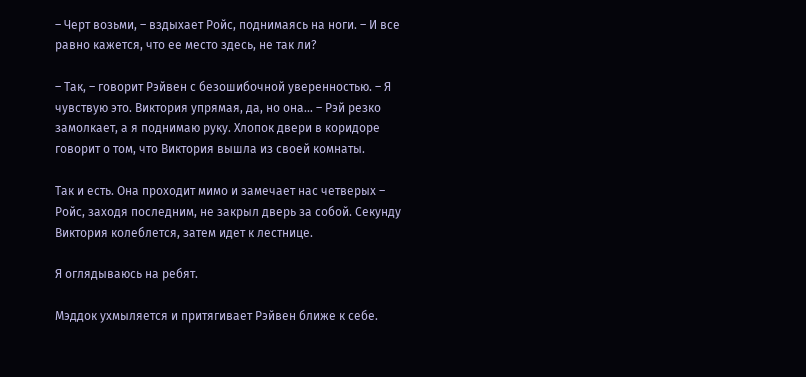– Черт возьми, – вздыхает Ройс, поднимаясь на ноги. – И все равно кажется, что ее место здесь, не так ли?

– Так, – говорит Рэйвен с безошибочной уверенностью. – Я чувствую это. Виктория упрямая, да, но она… – Рэй резко замолкает, а я поднимаю руку. Хлопок двери в коридоре говорит о том, что Виктория вышла из своей комнаты.

Так и есть. Она проходит мимо и замечает нас четверых – Ройс, заходя последним, не закрыл дверь за собой. Секунду Виктория колеблется, затем идет к лестнице.

Я оглядываюсь на ребят.

Мэддок ухмыляется и притягивает Рэйвен ближе к себе.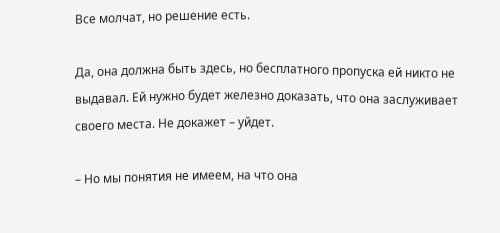Все молчат, но решение есть.

Да, она должна быть здесь, но бесплатного пропуска ей никто не выдавал. Ей нужно будет железно доказать, что она заслуживает своего места. Не докажет – уйдет.

– Но мы понятия не имеем, на что она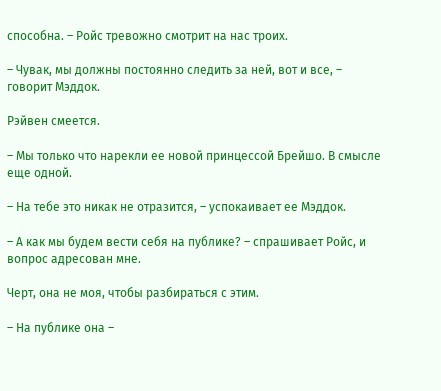способна. – Ройс тревожно смотрит на нас троих.

– Чувак, мы должны постоянно следить за ней, вот и все, – говорит Мэддок.

Рэйвен смеется.

– Мы только что нарекли ее новой принцессой Брейшо. В смысле еще одной.

– На тебе это никак не отразится, – успокаивает ее Мэддок.

– А как мы будем вести себя на публике? – спрашивает Ройс, и вопрос адресован мне.

Черт, она не моя, чтобы разбираться с этим.

– На публике она –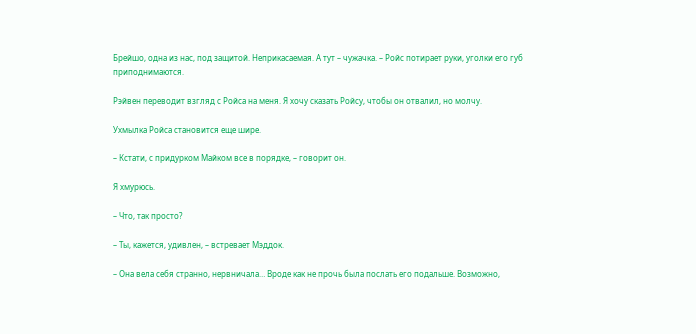Брейшо, одна из нас, под защитой. Неприкасаемая. А тут – чужачка. – Ройс потирает руки, уголки его губ приподнимаются.

Рэйвен переводит взгляд с Ройса на меня. Я хочу сказать Ройсу, чтобы он отвалил, но молчу.

Ухмылка Ройса становится еще шире.

– Кстати, с придурком Майком все в порядке, – говорит он.

Я хмурюсь.

– Что, так просто?

– Ты, кажется, удивлен, – встревает Мэддок.

– Она вела себя странно, нервничала… Вроде как не прочь была послать его подальше. Возможно,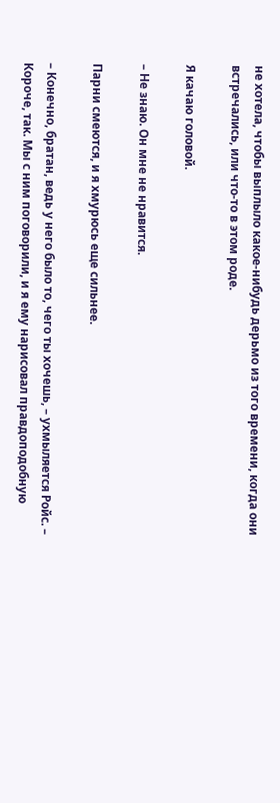не хотела, чтобы выплыло какое-нибудь дерьмо из того времени, когда они встречались, или что-то в этом роде.

Я качаю головой.

– Не знаю. Он мне не нравится.

Парни смеются, и я хмурюсь еще сильнее.

– Конечно, братан, ведь у него было то, чего ты хочешь, – ухмыляется Ройс. – Короче, так. Мы с ним поговорили, и я ему нарисовал правдоподобную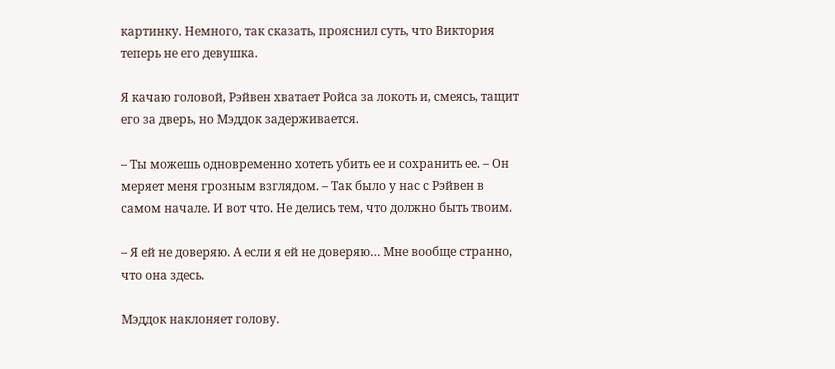картинку. Немного, так сказать, прояснил суть, что Виктория теперь не его девушка.

Я качаю головой, Рэйвен хватает Ройса за локоть и, смеясь, тащит его за дверь, но Мэддок задерживается.

– Ты можешь одновременно хотеть убить ее и сохранить ее. – Он меряет меня грозным взглядом. – Так было у нас с Рэйвен в самом начале. И вот что. Не делись тем, что должно быть твоим.

– Я ей не доверяю. А если я ей не доверяю… Мне вообще странно, что она здесь.

Мэддок наклоняет голову.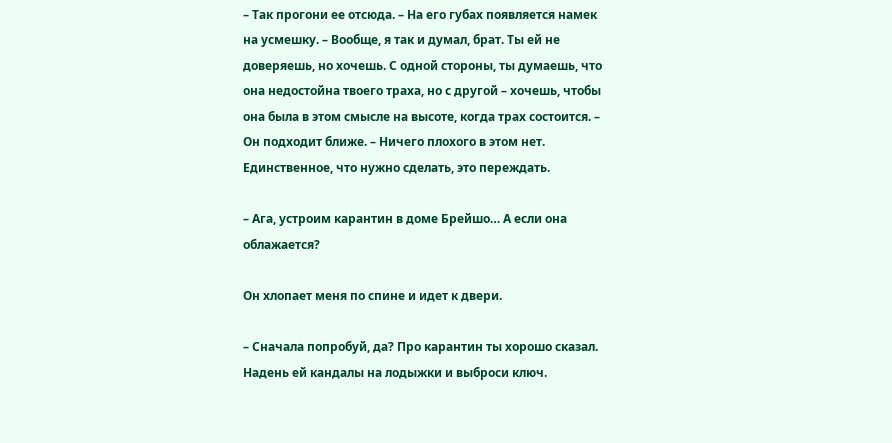– Так прогони ее отсюда. – На его губах появляется намек на усмешку. – Вообще, я так и думал, брат. Ты ей не доверяешь, но хочешь. С одной стороны, ты думаешь, что она недостойна твоего траха, но с другой – хочешь, чтобы она была в этом смысле на высоте, когда трах состоится. – Он подходит ближе. – Ничего плохого в этом нет. Единственное, что нужно сделать, это переждать.

– Ага, устроим карантин в доме Брейшо… А если она облажается?

Он хлопает меня по спине и идет к двери.

– Сначала попробуй, да? Про карантин ты хорошо сказал. Надень ей кандалы на лодыжки и выброси ключ.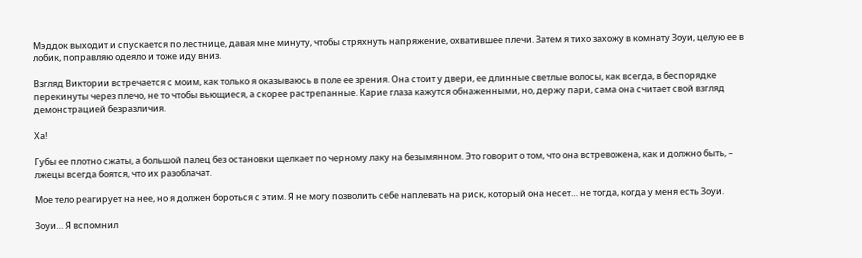Мэддок выходит и спускается по лестнице, давая мне минуту, чтобы стряхнуть напряжение, охватившее плечи. Затем я тихо захожу в комнату Зоуи, целую ее в лобик, поправляю одеяло и тоже иду вниз.

Взгляд Виктории встречается с моим, как только я оказываюсь в поле ее зрения. Она стоит у двери, ее длинные светлые волосы, как всегда, в беспорядке перекинуты через плечо, не то чтобы вьющиеся, а скорее растрепанные. Карие глаза кажутся обнаженными, но, держу пари, сама она считает свой взгляд демонстрацией безразличия.

Ха!

Губы ее плотно сжаты, а большой палец без остановки щелкает по черному лаку на безымянном. Это говорит о том, что она встревожена, как и должно быть, – лжецы всегда боятся, что их разоблачат.

Мое тело реагирует на нее, но я должен бороться с этим. Я не могу позволить себе наплевать на риск, который она несет… не тогда, когда у меня есть Зоуи.

Зоуи… Я вспомнил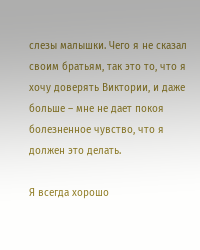слезы малышки. Чего я не сказал своим братьям, так это то, что я хочу доверять Виктории, и даже больше – мне не дает покоя болезненное чувство, что я должен это делать.

Я всегда хорошо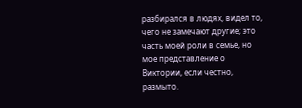разбирался в людях, видел то, чего не замечают другие; это часть моей роли в семье, но мое представление о Виктории, если честно, размыто.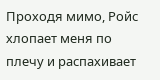Проходя мимо, Ройс хлопает меня по плечу и распахивает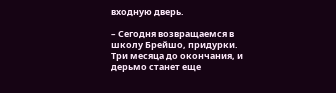входную дверь.

– Сегодня возвращаемся в школу Брейшо, придурки. Три месяца до окончания, и дерьмо станет еще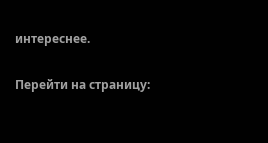интереснее.

Перейти на страницу: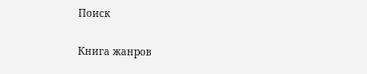Поиск

Книга жанров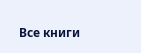Все книги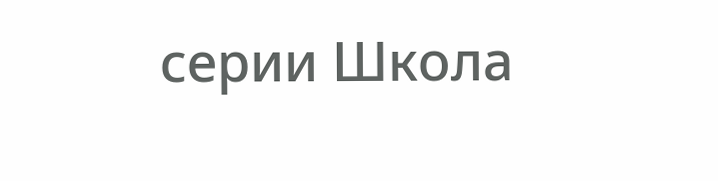серии Школа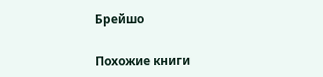Брейшо

Похожие книги